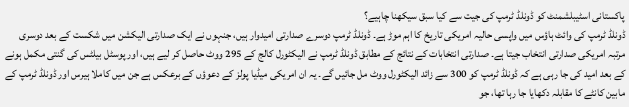پاکستانی اسٹیبلشمنٹ کو ڈونلڈ ٹرمپ کی جیت سے کیا سبق سیکھنا چاہیے؟
ڈونلڈ ٹرمپ کی وائٹ ہاؤس میں واپسی حالیہ امریکی تاریخ کا اہم موڑ ہے۔ ڈونلڈ ٹرمپ دوسرے صدارتی امیدوار ہیں، جنہوں نے ایک صدارتی الیکشن میں شکست کے بعد دوسری مرتبہ امریکی صدارتی انتخاب جیتا ہے۔ صدارتی انتخابات کے نتائج کے مطابق ڈونلڈ ٹرمپ نے الیکٹورل کالج کے 295 ووٹ حاصل کر لیے ہیں، اور پوسٹل بیلٹس کی گنتی مکمل ہونے کے بعد امید کی جا رہی ہے کہ ڈونلڈ ٹرمپ کو 300 سے زائد الیکٹورل ووٹ مل جائیں گے۔ یہ ان امریکی میڈیا پولز کے دعوؤں کے برعکس ہے جن میں کاملا ہیرس اور ڈونلڈ ٹرمپ کے مابین کانٹے کا مقابلہ دکھایا جا رہا تھا، جو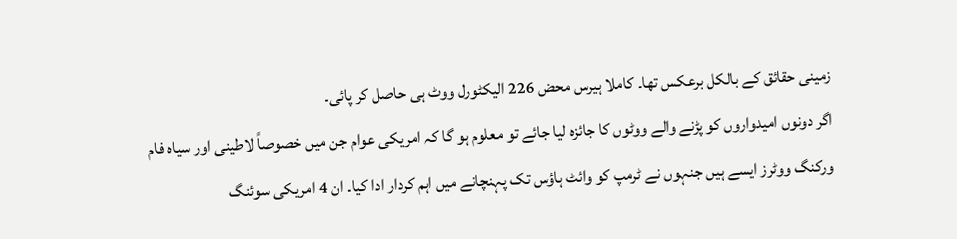زمینی حقائق کے بالکل برعکس تھا۔ کاملا ہیرس محض 226 الیکٹورل ووٹ ہی حاصل کر پائی۔
اگر دونوں امیدواروں کو پڑنے والے ووٹوں کا جائزہ لیا جائے تو معلوم ہو گا کہ امریکی عوام جن میں خصوصاً لاطینی اور سیاہ فام ورکنگ ووٹرز ایسے ہیں جنہوں نے ٹرمپ کو وائٹ ہاؤس تک پہنچانے میں اہم کردار ادا کیا۔ ان 4 امریکی سوئنگ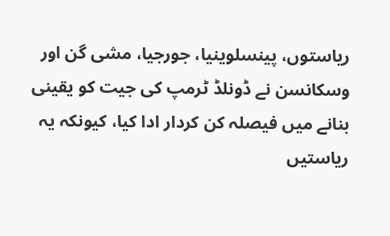ریاستوں، پینسلوینیا، جورجیا، مشی گن اور وسکانسن نے ڈونلڈ ٹرمپ کی جیت کو یقینی بنانے میں فیصلہ کن کردار ادا کیا، کیونکہ یہ ریاستیں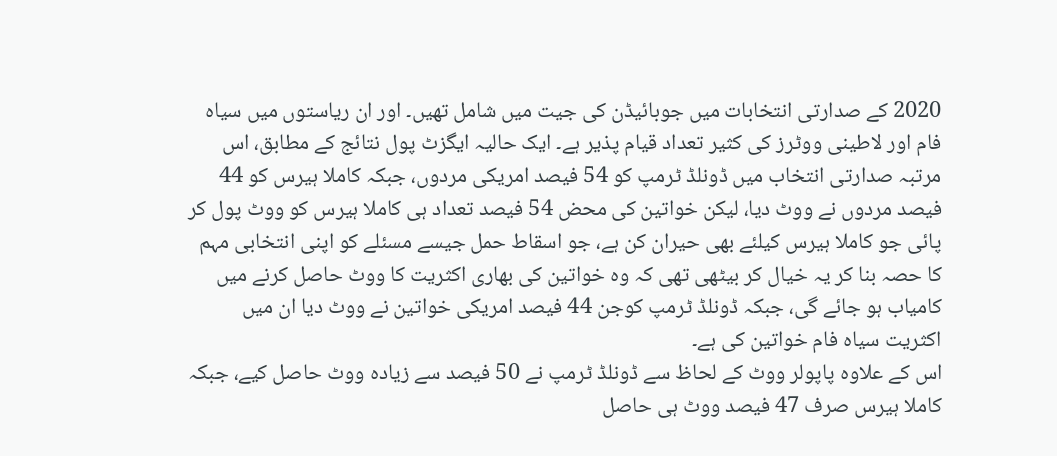2020 کے صدارتی انتخابات میں جوبائیڈن کی جیت میں شامل تھیں۔ اور ان ریاستوں میں سیاہ فام اور لاطینی ووٹرز کی کثیر تعداد قیام پذیر ہے۔ ایک حالیہ ایگزٹ پول نتائج کے مطابق، اس مرتبہ صدارتی انتخاب میں ڈونلڈ ٹرمپ کو 54 فیصد امریکی مردوں، جبکہ کاملا ہیرس کو 44 فیصد مردوں نے ووٹ دیا، لیکن خواتین کی محض 54 فیصد تعداد ہی کاملا ہیرس کو ووٹ پول کر پائی جو کاملا ہیرس کیلئے بھی حیران کن ہے، جو اسقاط حمل جیسے مسئلے کو اپنی انتخابی مہم کا حصہ بنا کر یہ خیال کر بیٹھی تھی کہ وہ خواتین کی بھاری اکثریت کا ووٹ حاصل کرنے میں کامیاب ہو جائے گی، جبکہ ڈونلڈ ٹرمپ کوجن 44 فیصد امریکی خواتین نے ووٹ دیا ان میں اکثریت سیاہ فام خواتین کی ہے۔
اس کے علاوہ پاپولر ووٹ کے لحاظ سے ڈونلڈ ٹرمپ نے 50 فیصد سے زیادہ ووٹ حاصل کیے، جبکہ کاملا ہیرس صرف 47 فیصد ووٹ ہی حاصل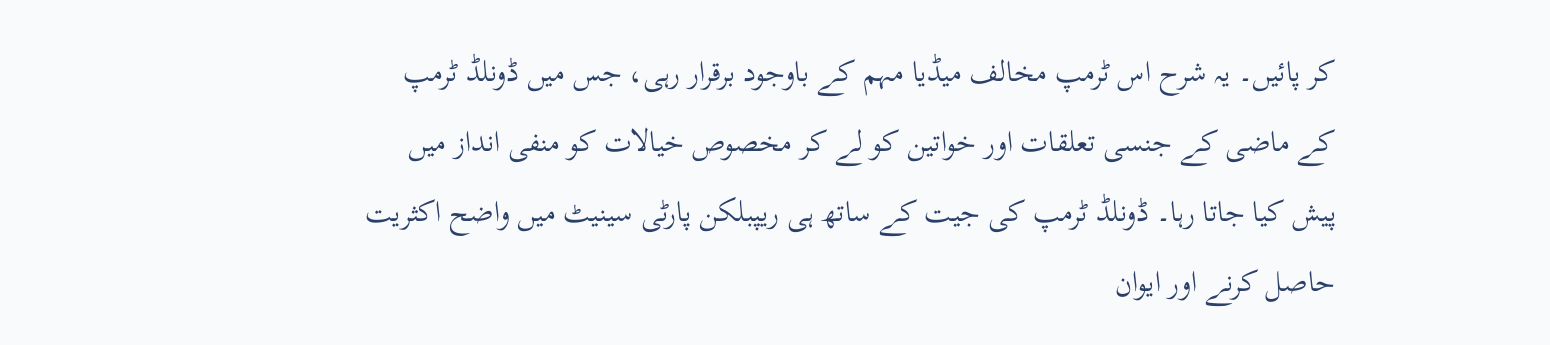کر پائیں۔ یہ شرح اس ٹرمپ مخالف میڈیا مہم کے باوجود برقرار رہی، جس میں ڈونلڈ ٹرمپ کے ماضی کے جنسی تعلقات اور خواتین کو لے کر مخصوص خیالات کو منفی انداز میں پیش کیا جاتا رہا۔ ڈونلڈ ٹرمپ کی جیت کے ساتھ ہی ریپبلکن پارٹی سینیٹ میں واضح اکثریت حاصل کرنے اور ایوان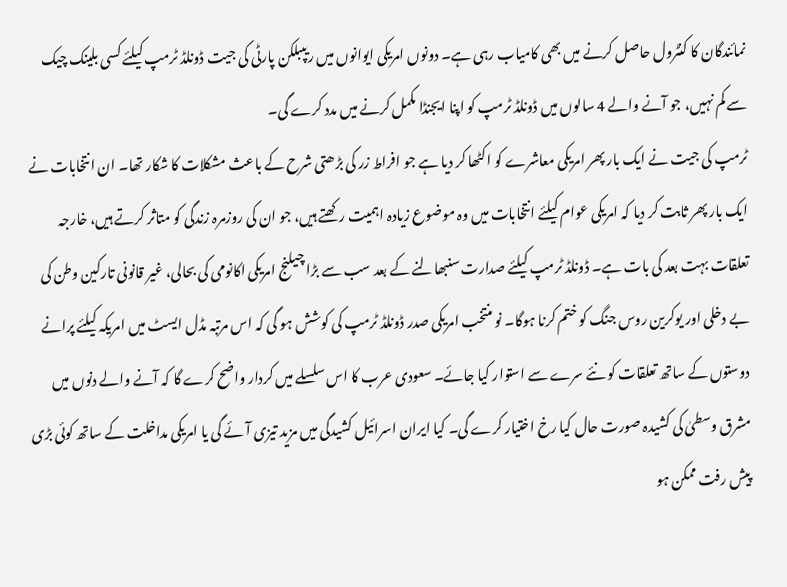نمائندگان کا کنٹرول حاصل کرنے میں بھی کامیاب رہی ہے۔ دونوں امریکی ایوانوں میں ریپبلکن پارٹی کی جیت ڈونلڈ ٹرمپ کیلئے کسی بلینک چیک سے کم نہیں، جو آنے والے 4 سالوں میں ڈونلڈ ٹرمپ کو اپنا ایجنڈا مکمل کرنے میں مدد کرے گی۔
ٹرمپ کی جیت نے ایک بار پھر امریکی معاشرے کو اکٹھا کر دیا ہے جو افراط زر کی بڑھتی شرح کے باعث مشکلات کا شکار تھا۔ ان انتخابات نے ایک بار پھر ثابت کر دیا کہ امریکی عوام کیلئے انتخابات میں وہ موضوع زیادہ اہمیت رکھتے ہیں، جو ان کی روزمرہ زندگی کو متاثر کرتے ہیں، خارجہ تعلقات بہت بعد کی بات ہے۔ ڈونلڈ ٹرمپ کیلئے صدارت سنبھالنے کے بعد سب سے بڑا چیلنج امریکی اکانومی کی بحالی، غیر قانونی تارکین وطن کی بے دخلی اور یوکرین روس جنگ کو ختم کرنا ہوگا۔ نو منتخب امریکی صدر ڈونلڈ ٹرمپ کی کوشش ہو گی کہ اس مرتبہ مڈل ایسٹ میں امریکہ کیلئے پرانے دوستوں کے ساتھ تعلقات کو نئے سرے سے استوار کیا جائے۔ سعودی عرب کا اس سلسلے میں کردار واضح کرے گا کہ آنے والے دنوں میں مشرق وسطیٰ کی کشیدہ صورت حال کیا رخ اختیار کرے گی۔ کیا ایران اسرائیل کشیدگی میں مزید تیزی آئے گی یا امریکی مداخلت کے ساتھ کوئی بڑی پیش رفت ممکن ہو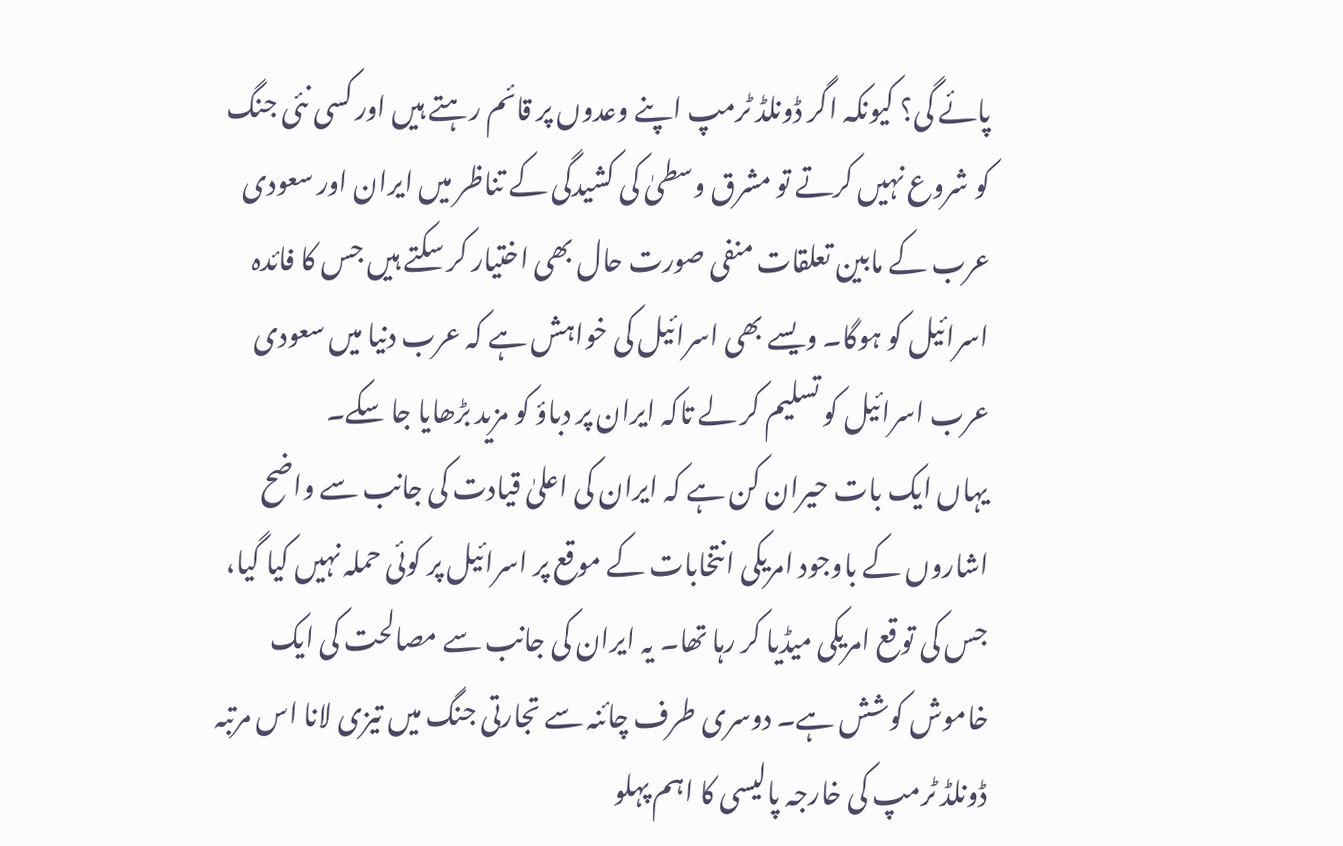پائے گی؟ کیونکہ اگر ڈونلڈ ٹرمپ اپنے وعدوں پر قائم رہتے ہیں اور کسی نئی جنگ کو شروع نہیں کرتے تو مشرق وسطیٰ کی کشیدگی کے تناظر میں ایران اور سعودی عرب کے مابین تعلقات منفی صورت حال بھی اختیار کر سکتے ہیں جس کا فائدہ اسرائیل کو ہوگا۔ ویسے بھی اسرائیل کی خواہش ہے کہ عرب دنیا میں سعودی عرب اسرائیل کو تسلیم کر لے تاکہ ایران پر دباؤ کو مزید بڑھایا جا سکے۔
یہاں ایک بات حیران کن ہے کہ ایران کی اعلیٰ قیادت کی جانب سے واضح اشاروں کے باوجود امریکی انتخابات کے موقع پر اسرائیل پر کوئی حملہ نہیں کیا گیا، جس کی توقع امریکی میڈیا کر رہا تھا۔ یہ ایران کی جانب سے مصالحت کی ایک خاموش کوشش ہے۔ دوسری طرف چائنہ سے تجارتی جنگ میں تیزی لانا اس مرتبہ ڈونلڈ ٹرمپ کی خارجہ پالیسی کا اہم پہلو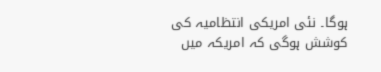ہوگا۔ نئی امریکی انتظامیہ کی کوشش ہوگی کہ امریکہ میں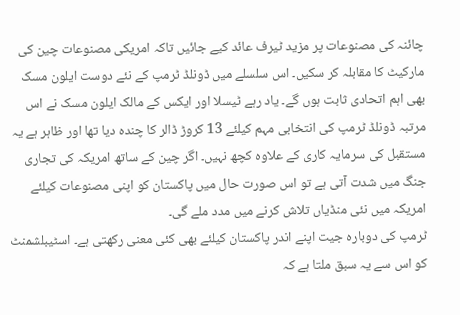چائنہ کی مصنوعات پر مزید ٹیرف عائد کیے جائیں تاکہ امریکی مصنوعات چین کی مارکیٹ کا مقابلہ کر سکیں۔ اس سلسلے میں ڈونلڈ ٹرمپ کے نئے دوست ایلون مسک بھی اہم اتحادی ثابت ہوں گے۔ یاد رہے ٹیسلا اور ایکس کے مالک ایلون مسک نے اس مرتبہ ڈونلڈ ٹرمپ کی انتخابی مہم کیلئے 13 کروڑ ڈالر کا چندہ دیا تھا اور ظاہر ہے یہ مستقبل کی سرمایہ کاری کے علاوہ کچھ نہیں۔ اگر چین کے ساتھ امریکہ کی تجاری جنگ میں شدت آتی ہے تو اس صورت حال میں پاکستان کو اپنی مصنوعات کیلئے امریکہ میں نئی منڈیاں تلاش کرنے میں مدد ملے گی۔
ٹرمپ کی دوبارہ جیت اپنے اندر پاکستان کیلئے بھی کئی معنی رکھتی ہے۔ اسٹیبلشمنٹ کو اس سے یہ سبق ملتا ہے کہ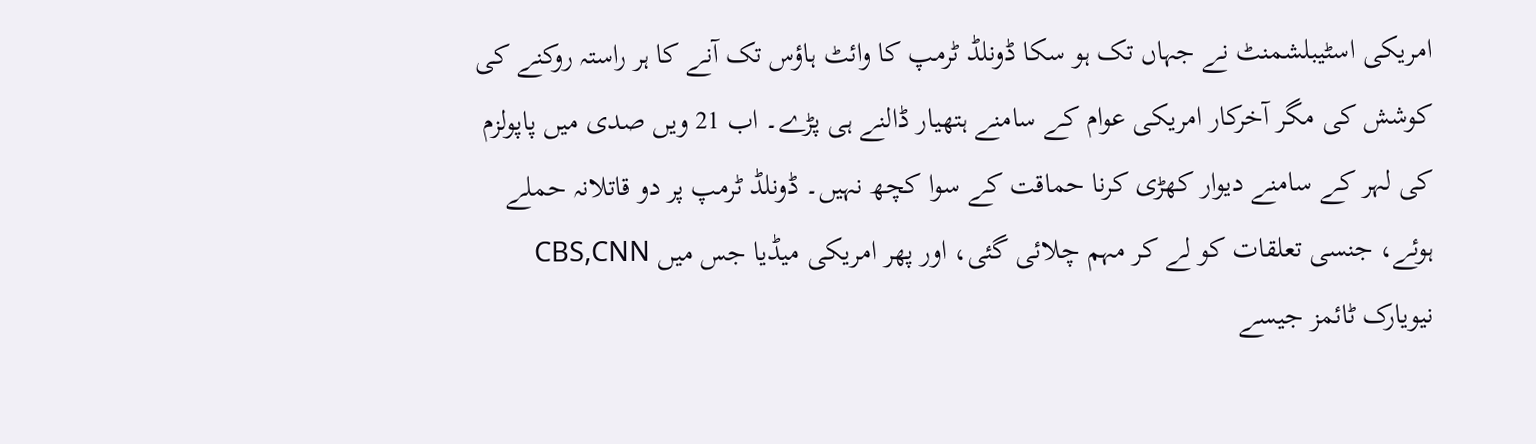امریکی اسٹیبلشمنٹ نے جہاں تک ہو سکا ڈونلڈ ٹرمپ کا وائٹ ہاؤس تک آنے کا ہر راستہ روکنے کی کوشش کی مگر آخرکار امریکی عوام کے سامنے ہتھیار ڈالنے ہی پڑے۔ اب 21 ویں صدی میں پاپولزم کی لہر کے سامنے دیوار کھڑی کرنا حماقت کے سوا کچھ نہیں۔ ڈونلڈ ٹرمپ پر دو قاتلانہ حملے ہوئے، جنسی تعلقات کو لے کر مہم چلائی گئی، اور پھر امریکی میڈیا جس میں CBS,CNN نیویارک ٹائمز جیسے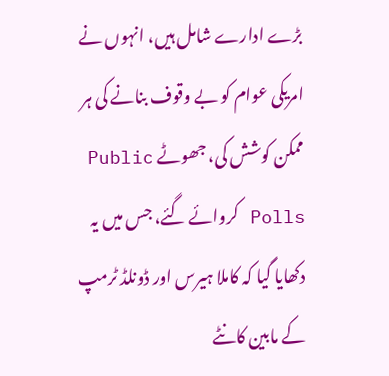بڑے ادارے شامل ہیں، انہوں نے امریکی عوام کو بے وقوف بنانے کی ہر ممکن کوشش کی، جھوٹے Public Polls کروائے گئے، جس میں یہ دکھایا گیا کہ کاملا ہیرس اور ڈونلڈ ٹرمپ کے مابین کانٹے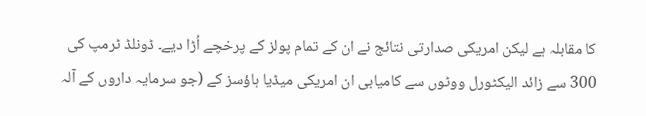کا مقابلہ ہے لیکن امریکی صدارتی نتائج نے ان کے تمام پولز کے پرخچے اُڑا دیے۔ ڈونلڈ ٹرمپ کی 300 سے زائد الیکٹورل ووٹوں سے کامیابی ان امریکی میڈیا ہاؤسز کے (جو سرمایہ داروں کے آلہ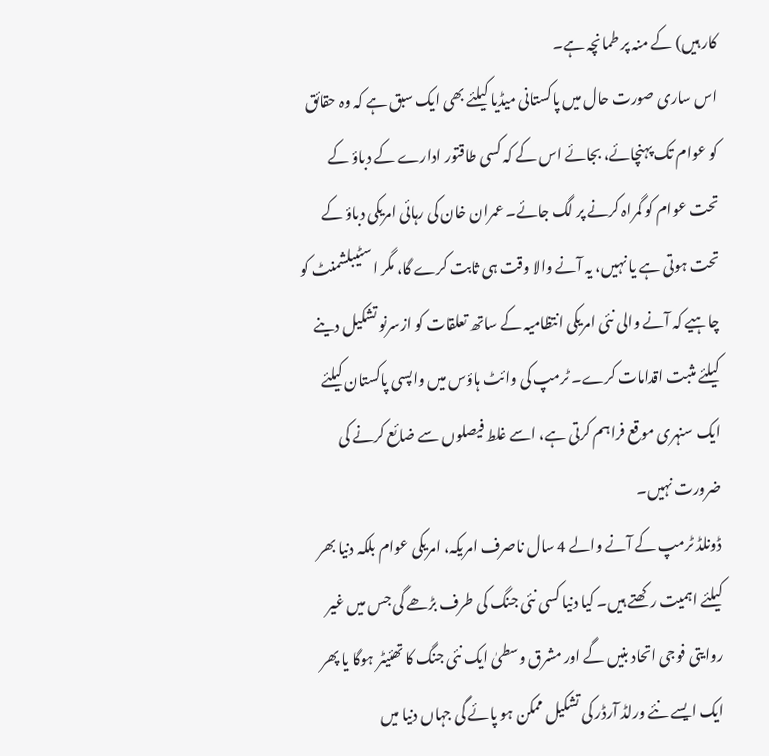کار ہیں) کے منہ پر طمانچہ ہے۔
اس ساری صورت حال میں پاکستانی میڈیا کیلئے بھی ایک سبق ہے کہ وہ حقائق کو عوام تک پہنچائے، بجائے اس کے کہ کسی طاقتور ادارے کے دباؤ کے تحت عوام کو گمراہ کرنے پر لگ جائے۔ عمران خان کی رہائی امریکی دباؤ کے تحت ہوتی ہے یا نہیں، یہ آنے والا وقت ہی ثابت کرے گا، مگر اسٹیبلشمنٹ کو چاہیے کہ آنے والی نئی امریکی انتظامیہ کے ساتھ تعلقات کو ازسرنو تشکیل دینے کیلئے مثبت اقدامات کرے۔ ٹرمپ کی وائٹ ہاؤس میں واپسی پاکستان کیلئے ایک سنہری موقع فراہم کرتی ہے، اسے غلط فیصلوں سے ضائع کرنے کی ضرورت نہیں۔
ڈونلڈ ٹرمپ کے آنے والے 4 سال ناصرف امریکہ، امریکی عوام بلکہ دنیا بھر کیلئے اہمیت رکھتے ہیں۔ کیا دنیا کسی نئی جنگ کی طرف بڑھے گی جس میں غیر روایتی فوجی اتحاد بنیں گے اور مشرق وسطیٰ ایک نئی جنگ کا تھئیٹر ہوگا یا پھر ایک ایسے نئے ورلڈ آرڈر کی تشکیل ممکن ہو پائے گی جہاں دنیا میں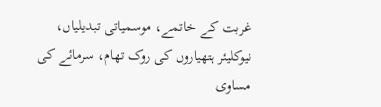غربت کے خاتمے، موسمیاتی تبدیلیاں، نیوکلیئر ہتھیاروں کی روک تھام، سرمائے کی مساوی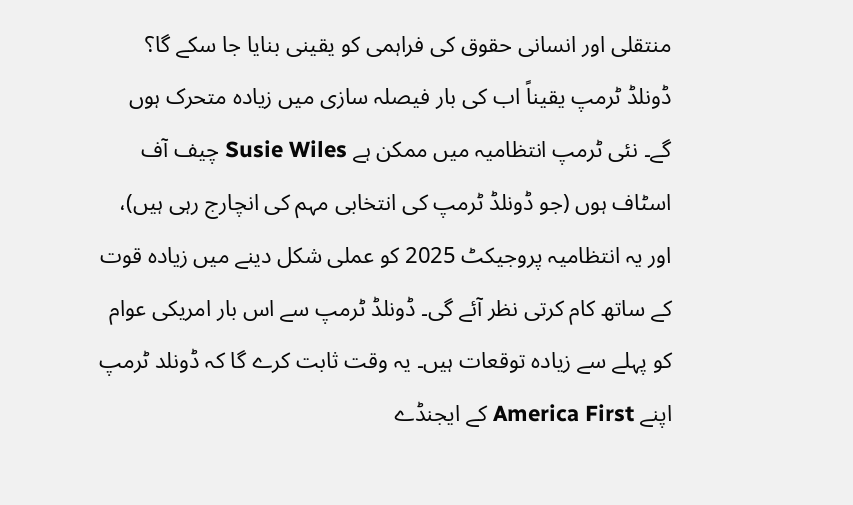منتقلی اور انسانی حقوق کی فراہمی کو یقینی بنایا جا سکے گا؟ ڈونلڈ ٹرمپ یقیناً اب کی بار فیصلہ سازی میں زیادہ متحرک ہوں گے۔ نئی ٹرمپ انتظامیہ میں ممکن ہے Susie Wiles چیف آف اسٹاف ہوں (جو ڈونلڈ ٹرمپ کی انتخابی مہم کی انچارج رہی ہیں)، اور یہ انتظامیہ پروجیکٹ 2025 کو عملی شکل دینے میں زیادہ قوت کے ساتھ کام کرتی نظر آئے گی۔ ڈونلڈ ٹرمپ سے اس بار امریکی عوام کو پہلے سے زیادہ توقعات ہیں۔ یہ وقت ثابت کرے گا کہ ڈونلد ٹرمپ اپنے America First کے ایجنڈے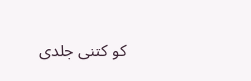کو کتنی جلدی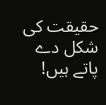حقیقت کی شکل دے پاتے ہیں!